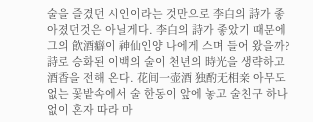술을 즐겼던 시인이라는 것만으로 李白의 詩가 좋아졌던것은 아닐게다. 李白의 詩가 좋았기 때문에 그의 飮酒癖이 神仙인양 나에게 스며 들어 왔을까? 詩로 승화된 이백의 술이 천년의 時光을 생략하고 酒香을 전해 온다. 花间一壶酒 独酌无相亲 아무도 없는 꽃밭속에서 술 한동이 앞에 놓고 술친구 하나 없이 혼자 따라 마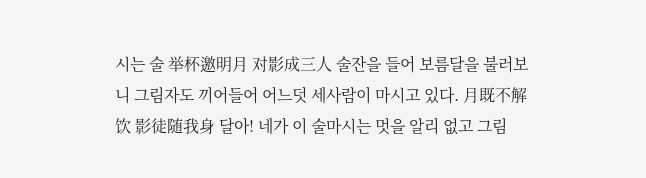시는 술 举杯邀明月 对影成三人 술잔을 들어 보름달을 불러보니 그림자도 끼어들어 어느덧 세사람이 마시고 있다. 月既不解饮 影徒随我身 달아! 네가 이 술마시는 멋을 알리 없고 그림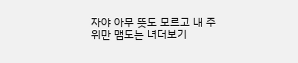자야 아무 뜻도 모르고 내 주위만 맴도는 녀더보기